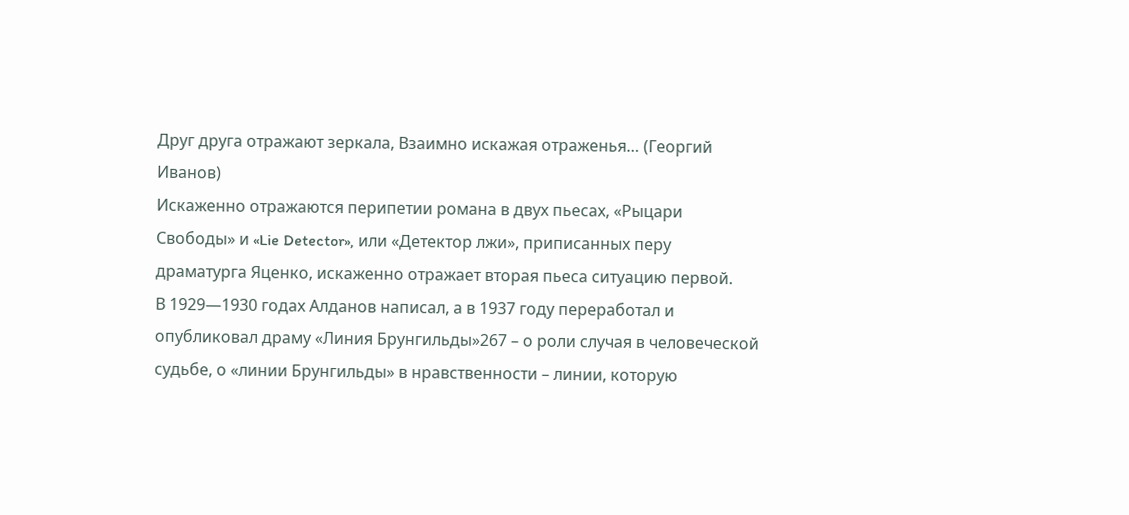Друг друга отражают зеркала, Взаимно искажая отраженья… (Георгий Иванов)
Искаженно отражаются перипетии романа в двух пьесах, «Рыцари Свободы» и «Lie Detector», или «Детектор лжи», приписанных перу драматурга Яценко, искаженно отражает вторая пьеса ситуацию первой.
В 1929—1930 годах Алданов написал, а в 1937 году переработал и опубликовал драму «Линия Брунгильды»267 – о роли случая в человеческой судьбе, о «линии Брунгильды» в нравственности – линии, которую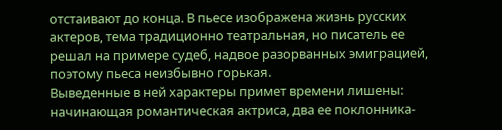отстаивают до конца. В пьесе изображена жизнь русских актеров, тема традиционно театральная, но писатель ее решал на примере судеб, надвое разорванных эмиграцией, поэтому пьеса неизбывно горькая.
Выведенные в ней характеры примет времени лишены: начинающая романтическая актриса, два ее поклонника-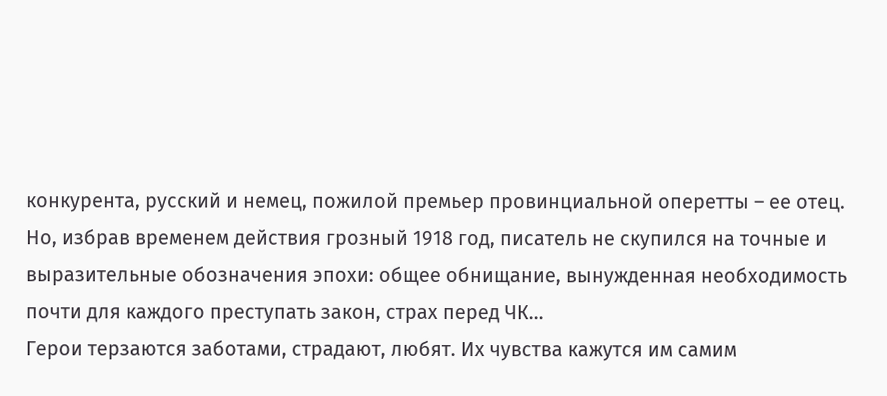конкурента, русский и немец, пожилой премьер провинциальной оперетты – ее отец. Но, избрав временем действия грозный 1918 год, писатель не скупился на точные и выразительные обозначения эпохи: общее обнищание, вынужденная необходимость почти для каждого преступать закон, страх перед ЧК…
Герои терзаются заботами, страдают, любят. Их чувства кажутся им самим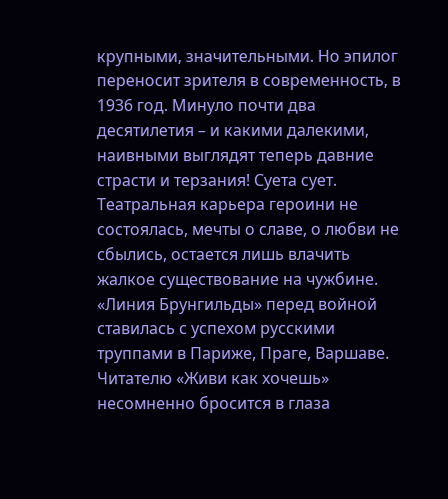крупными, значительными. Но эпилог переносит зрителя в современность, в 1936 год. Минуло почти два десятилетия – и какими далекими, наивными выглядят теперь давние страсти и терзания! Суета сует. Театральная карьера героини не состоялась, мечты о славе, о любви не сбылись, остается лишь влачить жалкое существование на чужбине. «Линия Брунгильды» перед войной ставилась с успехом русскими труппами в Париже, Праге, Варшаве.
Читателю «Живи как хочешь» несомненно бросится в глаза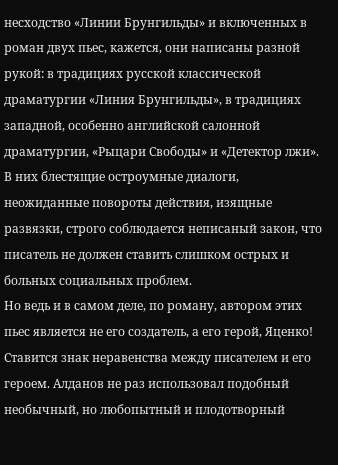несходство «Линии Брунгильды» и включенных в роман двух пьес, кажется, они написаны разной рукой: в традициях русской классической драматургии «Линия Брунгильды», в традициях западной, особенно английской салонной драматургии, «Рыцари Свободы» и «Детектор лжи». В них блестящие остроумные диалоги, неожиданные повороты действия, изящные развязки, строго соблюдается неписаный закон, что писатель не должен ставить слишком острых и больных социальных проблем.
Но ведь и в самом деле, по роману, автором этих пьес является не его создатель, а его герой, Яценко! Ставится знак неравенства между писателем и его героем. Алданов не раз использовал подобный необычный, но любопытный и плодотворный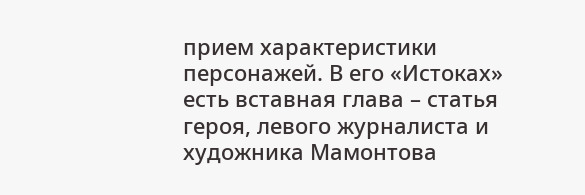прием характеристики персонажей. В его «Истоках» есть вставная глава – статья героя, левого журналиста и художника Мамонтова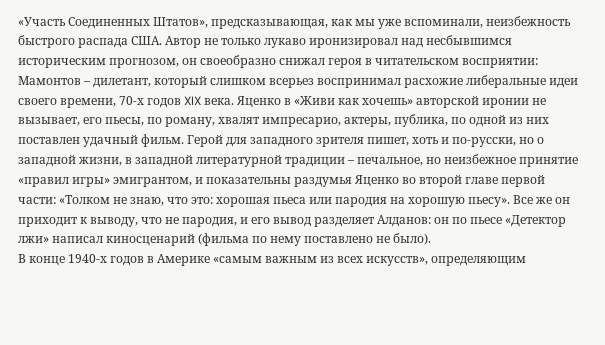«Участь Соединенных Штатов», предсказывающая, как мы уже вспоминали, неизбежность быстрого распада США. Автор не только лукаво иронизировал над несбывшимся историческим прогнозом, он своеобразно снижал героя в читательском восприятии: Мамонтов – дилетант, который слишком всерьез воспринимал расхожие либеральные идеи своего времени, 70-х годов XIX века. Яценко в «Живи как хочешь» авторской иронии не вызывает, его пьесы, по роману, хвалят импресарио, актеры, публика, по одной из них поставлен удачный фильм. Герой для западного зрителя пишет, хоть и по-русски, но о западной жизни, в западной литературной традиции – печальное, но неизбежное принятие «правил игры» эмигрантом, и показательны раздумья Яценко во второй главе первой части: «Толком не знаю, что это: хорошая пьеса или пародия на хорошую пьесу». Все же он приходит к выводу, что не пародия, и его вывод разделяет Алданов: он по пьесе «Детектор лжи» написал киносценарий (фильма по нему поставлено не было).
В конце 1940-х годов в Америке «самым важным из всех искусств», определяющим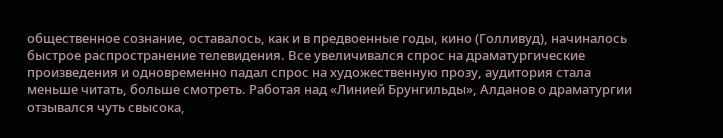общественное сознание, оставалось, как и в предвоенные годы, кино (Голливуд), начиналось быстрое распространение телевидения. Все увеличивался спрос на драматургические произведения и одновременно падал спрос на художественную прозу, аудитория стала меньше читать, больше смотреть. Работая над «Линией Брунгильды», Алданов о драматургии отзывался чуть свысока,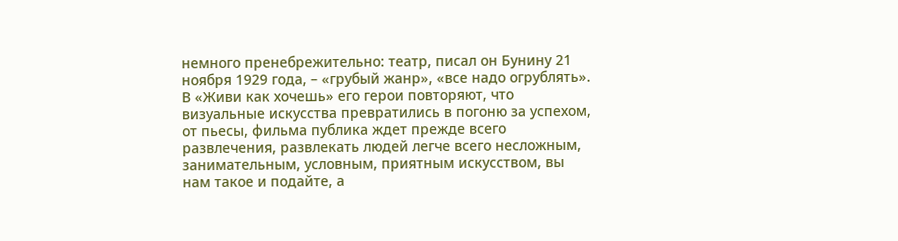немного пренебрежительно: театр, писал он Бунину 21 ноября 1929 года, – «грубый жанр», «все надо огрублять». В «Живи как хочешь» его герои повторяют, что визуальные искусства превратились в погоню за успехом, от пьесы, фильма публика ждет прежде всего развлечения, развлекать людей легче всего несложным, занимательным, условным, приятным искусством, вы нам такое и подайте, а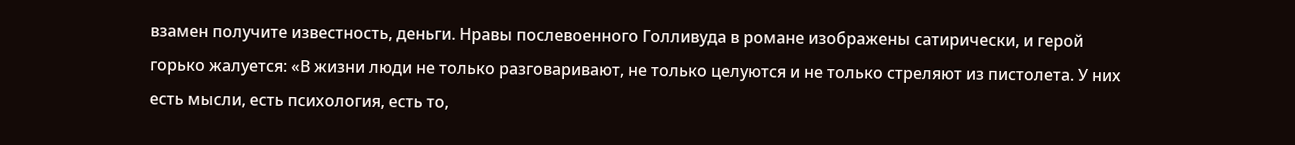взамен получите известность, деньги. Нравы послевоенного Голливуда в романе изображены сатирически, и герой горько жалуется: «В жизни люди не только разговаривают, не только целуются и не только стреляют из пистолета. У них есть мысли, есть психология, есть то,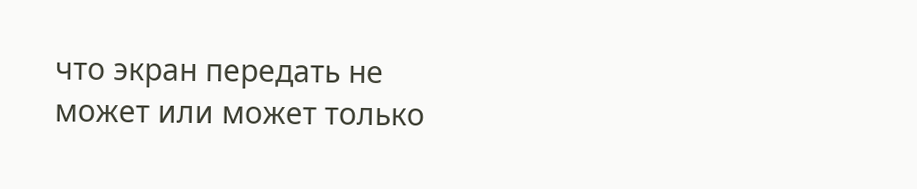что экран передать не может или может только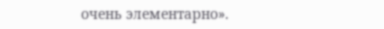очень элементарно».